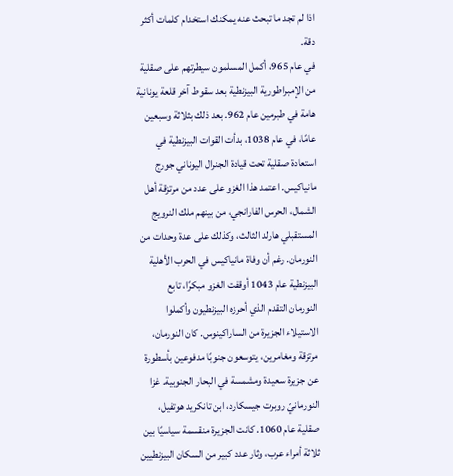اذا لم تجد ما تبحث عنه يمكنك استخدام كلمات أكثر دقة.
في عام 965، أكمل المسلمون سيطرتهم على صقلية من الإمبراطورية البيزنطية بعد سقوط آخر قلعة يونانية هامة في طبرمين عام 962. بعد ذلك بثلاثة وسبعين عامًا، في عام 1038، بدأت القوات البيزنطية في استعادة صقلية تحت قيادة الجنرال اليوناني جورج مانياكيس. اعتمد هذا الغزو على عدد من مرتزقة أهل الشمال، الحرس الفارانجي، من بينهم ملك النرويج المستقبلي هارلد الثالث، وكذلك على عدة وحدات من النورمان. رغم أن وفاة مانياكيس في الحرب الأهلية البيزنطية عام 1043 أوقفت الغزو مبكرًا، تابع النورمان التقدم الذي أحرزه البيزنطيون وأكملوا الاستيلاء الجزيرة من الساراكينوس. كان النورمان، مرتزقة ومغامرين، يتوسعون جنوبًا مدفوعين بأسطورة عن جزيرة سعيدة ومشمسة في البحار الجنوبية. غزا النورمانيّ روبرت جيسكارد، ابن تانكريد هوتفيل، صقلية عام 1060. كانت الجزيرة منقسمة سياسيًا بين ثلاثة أمراء عرب، وثار عدد كبير من السكان البيزنطيين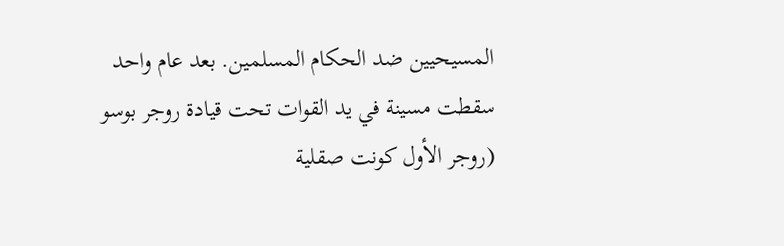المسيحيين ضد الحكام المسلمين. بعد عام واحد سقطت مسينة في يد القوات تحت قيادة روجر بوسو (روجر الأول كونت صقلية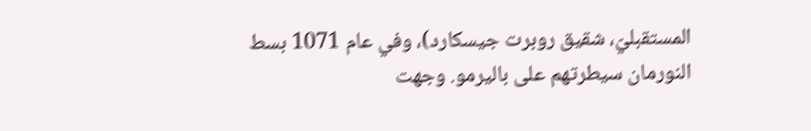المستقبليّ، شقيق روبرت جيسكارد)، وفي عام 1071 بسط النورمان سيطرتهم على باليرمو. وجهت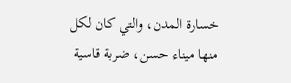خسارة المدن، والتي كان لكل منها ميناء حسن، ضربة قاسية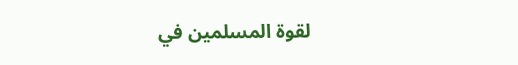لقوة المسلمين في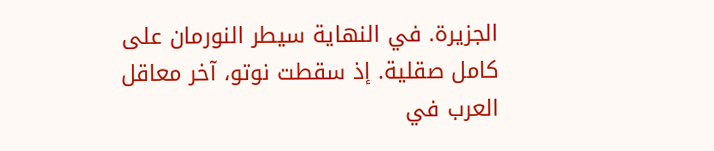الجزيرة. في النهاية سيطر النورمان على كامل صقلية. إذ سقطت نوتو، آخر معاقل العرب في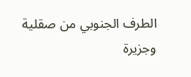الطرف الجنوبي من صقلية وجزيرة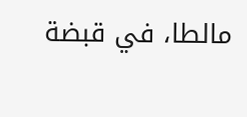مالطا، في قبضة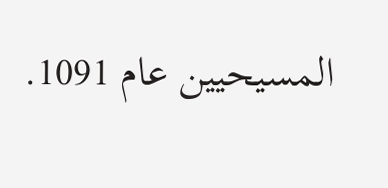المسيحيين عام 1091.